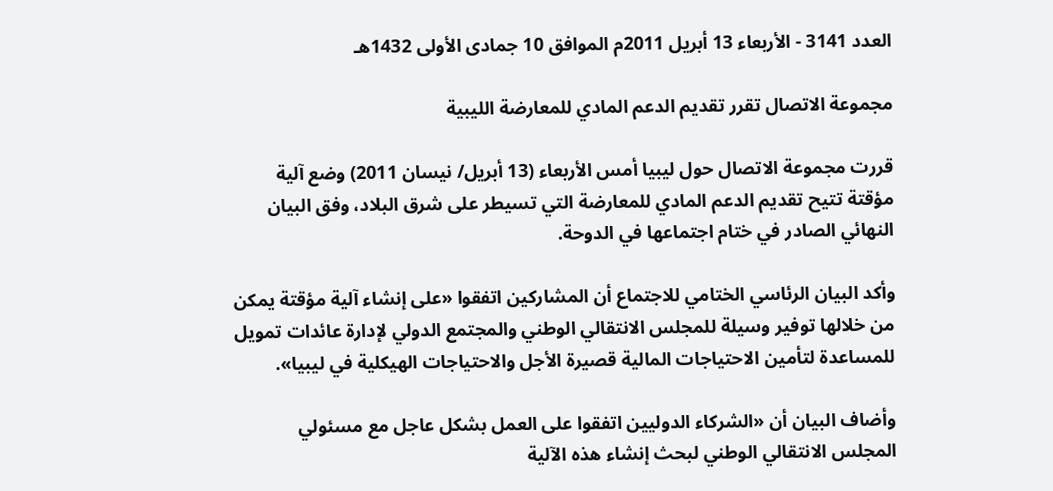العدد 3141 - الأربعاء 13 أبريل 2011م الموافق 10 جمادى الأولى 1432هـ

مجموعة الاتصال تقرر تقديم الدعم المادي للمعارضة الليبية

قررت مجموعة الاتصال حول ليبيا أمس الأربعاء (13 أبريل/ نيسان 2011) وضع آلية مؤقتة تتيح تقديم الدعم المادي للمعارضة التي تسيطر على شرق البلاد، وفق البيان النهائي الصادر في ختام اجتماعها في الدوحة.

وأكد البيان الرئاسي الختامي للاجتماع أن المشاركين اتفقوا «على إنشاء آلية مؤقتة يمكن من خلالها توفير وسيلة للمجلس الانتقالي الوطني والمجتمع الدولي لإدارة عائدات تمويل للمساعدة لتأمين الاحتياجات المالية قصيرة الأجل والاحتياجات الهيكلية في ليبيا».

وأضاف البيان أن «الشركاء الدوليين اتفقوا على العمل بشكل عاجل مع مسئولي المجلس الانتقالي الوطني لبحث إنشاء هذه الآلية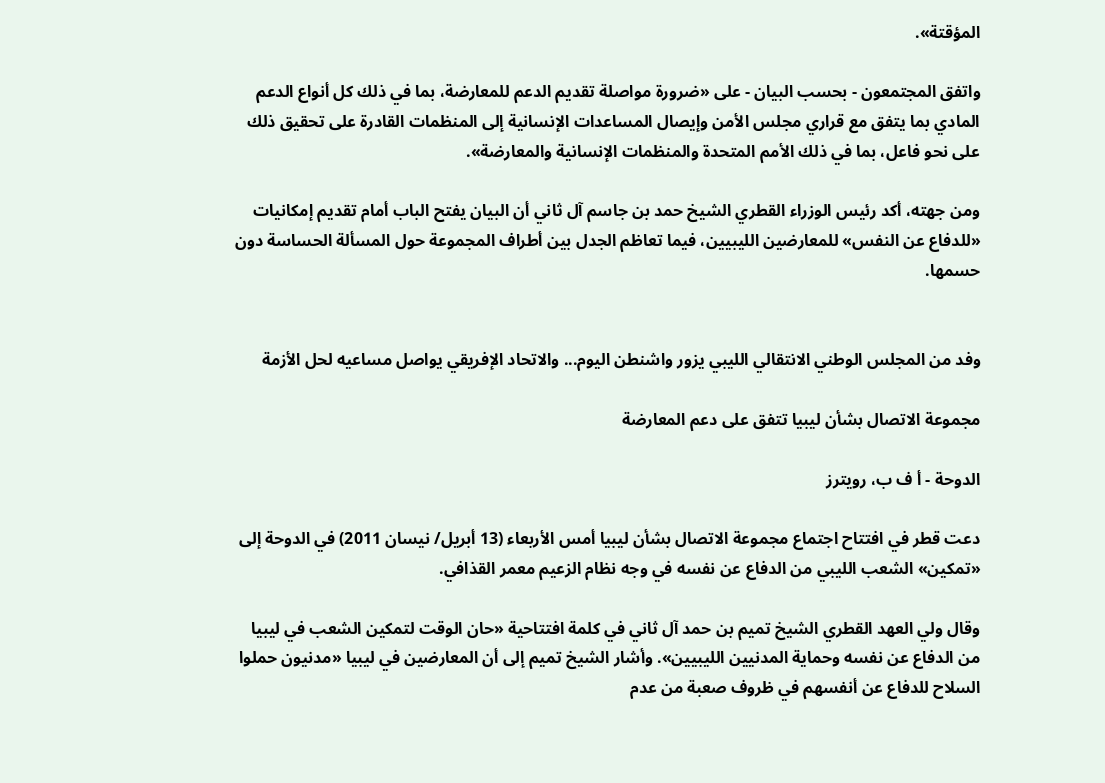المؤقتة».

واتفق المجتمعون - بحسب البيان - على «ضرورة مواصلة تقديم الدعم للمعارضة، بما في ذلك كل أنواع الدعم المادي بما يتفق مع قراري مجلس الأمن وإيصال المساعدات الإنسانية إلى المنظمات القادرة على تحقيق ذلك على نحو فاعل، بما في ذلك الأمم المتحدة والمنظمات الإنسانية والمعارضة».

ومن جهته، أكد رئيس الوزراء القطري الشيخ حمد بن جاسم آل ثاني أن البيان يفتح الباب أمام تقديم إمكانيات «للدفاع عن النفس» للمعارضين الليبيين، فيما تعاظم الجدل بين أطراف المجموعة حول المسألة الحساسة دون حسمها.


وفد من المجلس الوطني الانتقالي الليبي يزور واشنطن اليوم... والاتحاد الإفريقي يواصل مساعيه لحل الأزمة

مجموعة الاتصال بشأن ليبيا تتفق على دعم المعارضة

الدوحة - أ ف ب، رويترز

دعت قطر في افتتاح اجتماع مجموعة الاتصال بشأن ليبيا أمس الأربعاء (13 أبريل/ نيسان 2011) في الدوحة إلى «تمكين» الشعب الليبي من الدفاع عن نفسه في وجه نظام الزعيم معمر القذافي.

وقال ولي العهد القطري الشيخ تميم بن حمد آل ثاني في كلمة افتتاحية «حان الوقت لتمكين الشعب في ليبيا من الدفاع عن نفسه وحماية المدنيين الليبيين». وأشار الشيخ تميم إلى أن المعارضين في ليبيا «مدنيون حملوا السلاح للدفاع عن أنفسهم في ظروف صعبة من عدم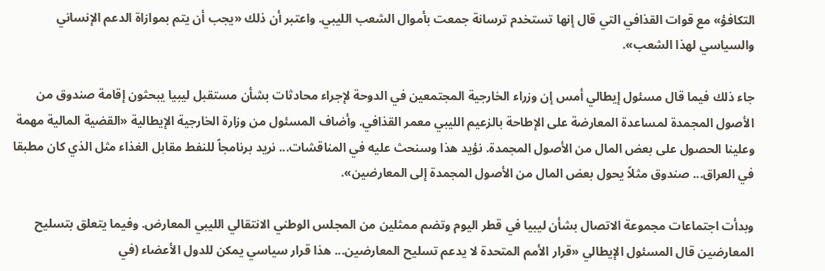التكافؤ» مع قوات القذافي التي قال إنها تستخدم ترسانة جمعت بأموال الشعب الليبي. واعتبر أن ذلك «يجب أن يتم بموازاة الدعم الإنساني والسياسي لهذا الشعب».

جاء ذلك فيما قال مسئول إيطالي أمس إن وزراء الخارجية المجتمعين في الدوحة لإجراء محادثات بشأن مستقبل ليبيا يبحثون إقامة صندوق من الأصول المجمدة لمساعدة المعارضة على الإطاحة بالزعيم الليبي معمر القذافي. وأضاف المسئول من وزارة الخارجية الإيطالية «القضية المالية مهمة وعلينا الحصول على بعض المال من الأصول المجمدة. نؤيد هذا وسنحث عليه في المناقشات... نريد برنامجاً للنفط مقابل الغذاء مثل الذي كان مطبقا في العراق... صندوق مثلاً يحول بعض المال من الأصول المجمدة إلى المعارضين».

وبدأت اجتماعات مجموعة الاتصال بشأن ليبيا في قطر اليوم وتضم ممثلين من المجلس الوطني الانتقالي الليبي المعارض. وفيما يتعلق بتسليح المعارضين قال المسئول الإيطالي «قرار الأمم المتحدة لا يدعم تسليح المعارضين... هذا قرار سياسي يمكن للدول الأعضاء (في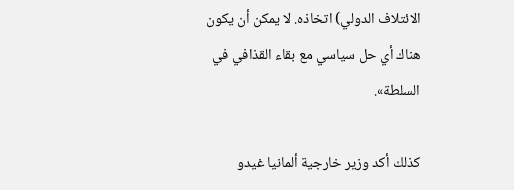الائتلاف الدولي) اتخاذه. لا يمكن أن يكون هناك أي حل سياسي مع بقاء القذافي في السلطة».

كذلك أكد وزير خارجية ألمانيا غيدو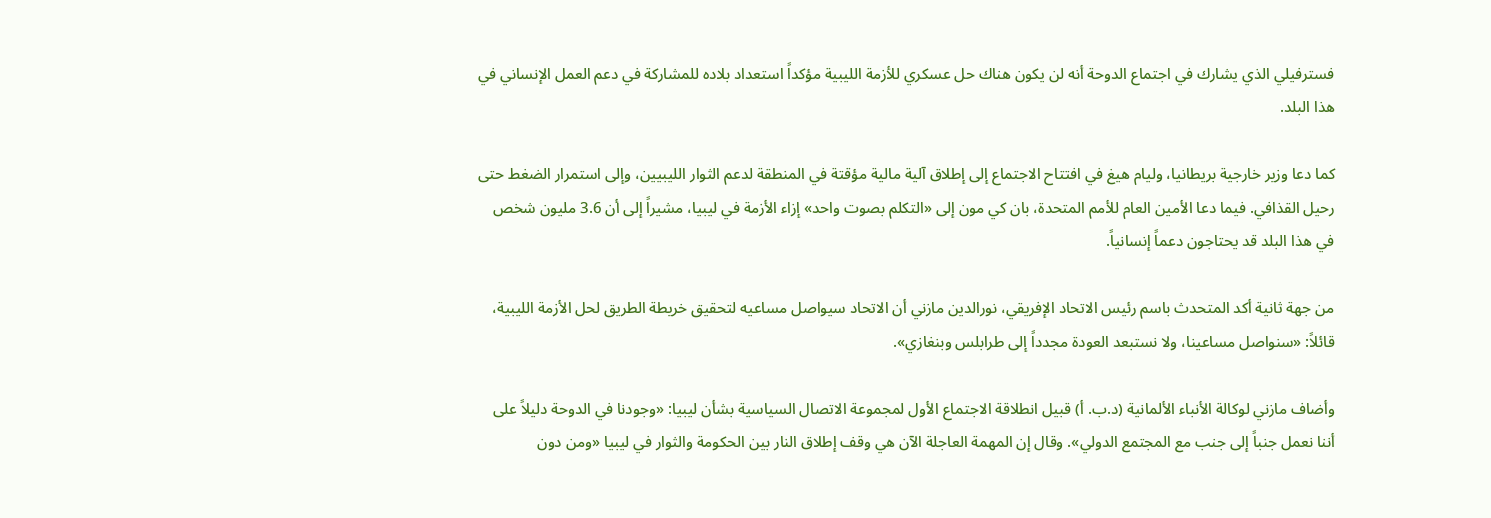فسترفيلي الذي يشارك في اجتماع الدوحة أنه لن يكون هناك حل عسكري للأزمة الليبية مؤكداً استعداد بلاده للمشاركة في دعم العمل الإنساني في هذا البلد.

كما دعا وزير خارجية بريطانيا، وليام هيغ في افتتاح الاجتماع إلى إطلاق آلية مالية مؤقتة في المنطقة لدعم الثوار الليبيين، وإلى استمرار الضغط حتى رحيل القذافي. فيما دعا الأمين العام للأمم المتحدة، بان كي مون إلى «التكلم بصوت واحد» إزاء الأزمة في ليبيا، مشيراً إلى أن 3.6 مليون شخص في هذا البلد قد يحتاجون دعماً إنسانياً.

من جهة ثانية أكد المتحدث باسم رئيس الاتحاد الإفريقي، نورالدين مازني أن الاتحاد سيواصل مساعيه لتحقيق خريطة الطريق لحل الأزمة الليبية، قائلاً: «سنواصل مساعينا، ولا نستبعد العودة مجدداً إلى طرابلس وبنغازي».

وأضاف مازني لوكالة الأنباء الألمانية (د.ب. أ) قبيل انطلاقة الاجتماع الأول لمجموعة الاتصال السياسية بشأن ليبيا: «وجودنا في الدوحة دليلاً على أننا نعمل جنباً إلى جنب مع المجتمع الدولي». وقال إن المهمة العاجلة الآن هي وقف إطلاق النار بين الحكومة والثوار في ليبيا «ومن دون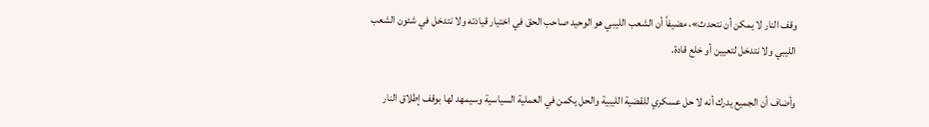وقف النار لا يمكن أن نتحدث»، مضيفاً أن الشعب الليبي هو الوحيد صاحب الحق في اختيار قيادته ولا نتدخل في شئون الشعب الليبي ولا نتدخل لتعيين أو خلع قادة.

وأضاف أن الجميع يدرك أنه لا حل عسكري للقضية الليبية والحل يكمن في العملية السياسية وسيمهد لها بوقف إطلاق النار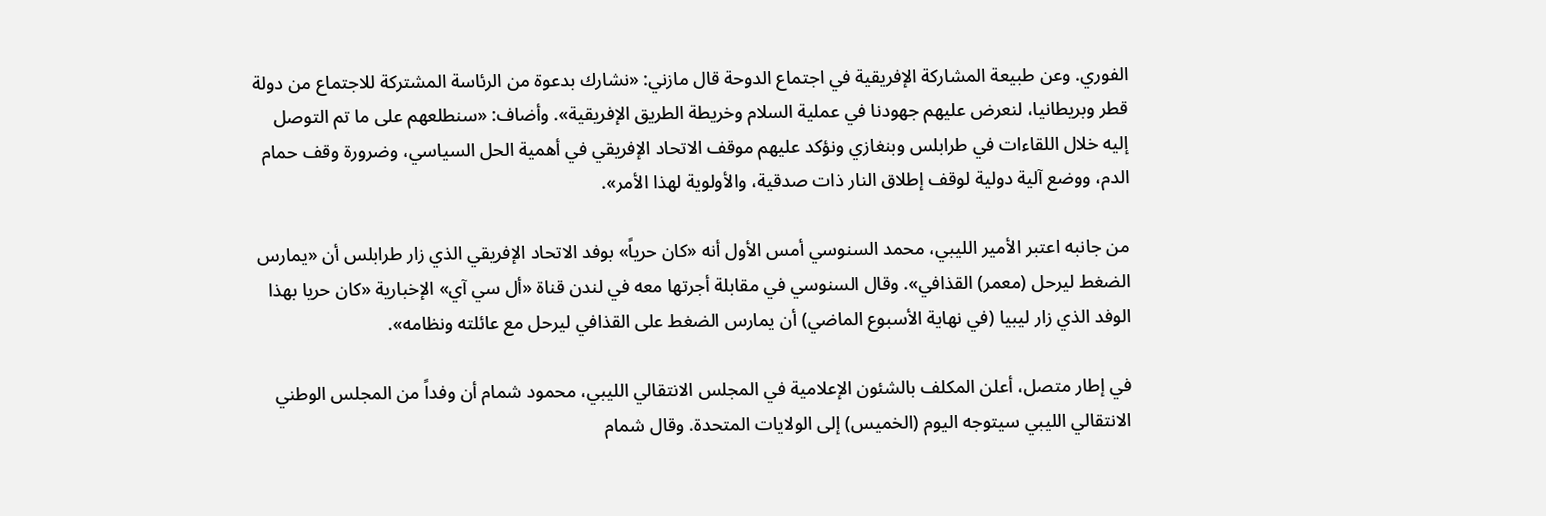الفوري. وعن طبيعة المشاركة الإفريقية في اجتماع الدوحة قال مازني: «نشارك بدعوة من الرئاسة المشتركة للاجتماع من دولة قطر وبريطانيا، لنعرض عليهم جهودنا في عملية السلام وخريطة الطريق الإفريقية». وأضاف: «سنطلعهم على ما تم التوصل إليه خلال اللقاءات في طرابلس وبنغازي ونؤكد عليهم موقف الاتحاد الإفريقي في أهمية الحل السياسي، وضرورة وقف حمام الدم، ووضع آلية دولية لوقف إطلاق النار ذات صدقية، والأولوية لهذا الأمر».

من جانبه اعتبر الأمير الليبي، محمد السنوسي أمس الأول أنه «كان حرياً» بوفد الاتحاد الإفريقي الذي زار طرابلس أن «يمارس الضغط ليرحل (معمر) القذافي». وقال السنوسي في مقابلة أجرتها معه في لندن قناة «أل سي آي» الإخبارية «كان حريا بهذا الوفد الذي زار ليبيا (في نهاية الأسبوع الماضي) أن يمارس الضغط على القذافي ليرحل مع عائلته ونظامه».

في إطار متصل، أعلن المكلف بالشئون الإعلامية في المجلس الانتقالي الليبي، محمود شمام أن وفداً من المجلس الوطني الانتقالي الليبي سيتوجه اليوم (الخميس) إلى الولايات المتحدة. وقال شمام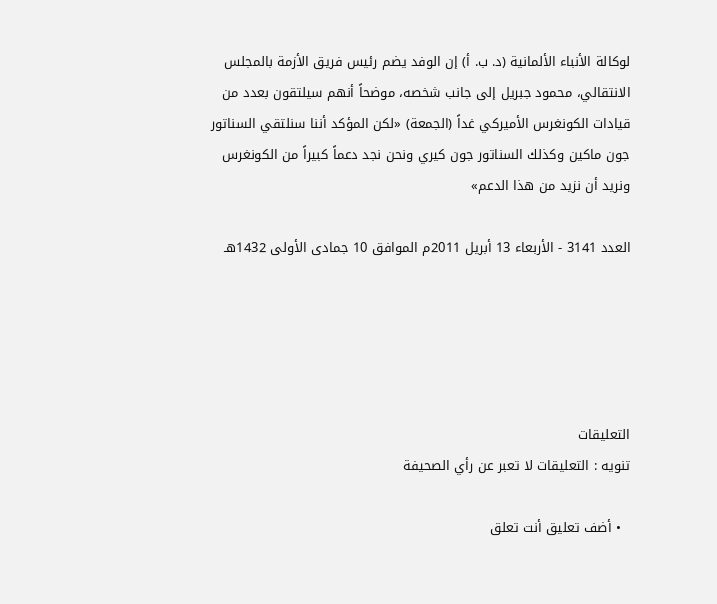لوكالة الأنباء الألمانية (د. ب. أ) إن الوفد يضم رئيس فريق الأزمة بالمجلس الانتقالي، محمود جبريل إلى جانب شخصه، موضحاً أنهم سيلتقون بعدد من قيادات الكونغرس الأميركي غداً (الجمعة) «لكن المؤكد أننا سنلتقي السناتور جون ماكين وكذلك السناتور جون كيري ونحن نجد دعماً كبيراً من الكونغرس ونريد أن نزيد من هذا الدعم»

العدد 3141 - الأربعاء 13 أبريل 2011م الموافق 10 جمادى الأولى 1432هـ





التعليقات
تنويه : التعليقات لا تعبر عن رأي الصحيفة

  • أضف تعليق أنت تعلق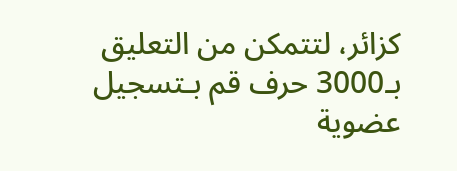كزائر، لتتمكن من التعليق بـ3000 حرف قم بـتسجيل عضوية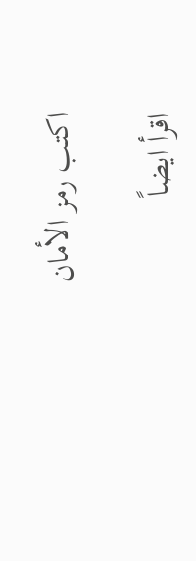اكتب رمز الأمان

اقرأ ايضاً